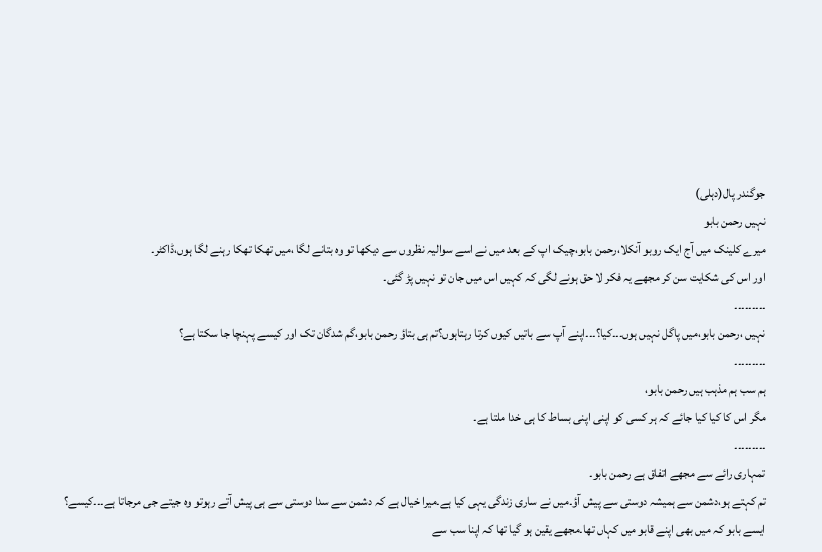جوگندر پال(دہلی)
نہیں رحمن بابو
میرے کلینک میں آج ایک روبو آنکلا،رحمن بابو،چیک اپ کے بعد میں نے اسے سوالیہ نظروں سے دیکھا تو وہ بتانے لگا ،میں تھکا تھکا رہنے لگا ہوں،ڈاکٹر۔
اور اس کی شکایت سن کر مجھے یہ فکر لا حق ہونے لگی کہ کہیں اس میں جان تو نہیں پڑ گئی۔
۔۔۔۔۔۔۔۔۔
نہیں ،رحمن بابو،میں پاگل نہیں ہوں۔۔۔کیا؟۔۔۔اپنے آپ سے باتیں کیوں کرتا رہتاہوں؟تم ہی بتاؤ رحمن بابو،گم شدگان تک اور کیسے پہنچا جا سکتا ہے؟
۔۔۔۔۔۔۔۔۔
ہم سب ہم مذہب ہیں رحمن بابو،
مگر اس کا کیا کیا جائے کہ ہر کسی کو اپنی اپنی بساط کا ہی خدا ملتا ہے۔
۔۔۔۔۔۔۔۔۔
تمہاری رائے سے مجھے اتفاق ہے رحمن بابو۔
تم کہتے ہو،دشمن سے ہمیشہ دوستی سے پیش آؤ۔میں نے ساری زندگی یہی کیا ہے۔میرا خیال ہے کہ دشمن سے سدا دوستی سے ہی پیش آتے رہوتو وہ جیتے جی مرجاتا ہے۔۔۔کیسے؟
ایسے بابو کہ میں بھی اپنے قابو میں کہاں تھا۔مجھے یقین ہو گیا تھا کہ اپنا سب سے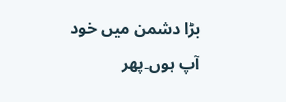بڑا دشمن میں خود آپ ہوں۔پھر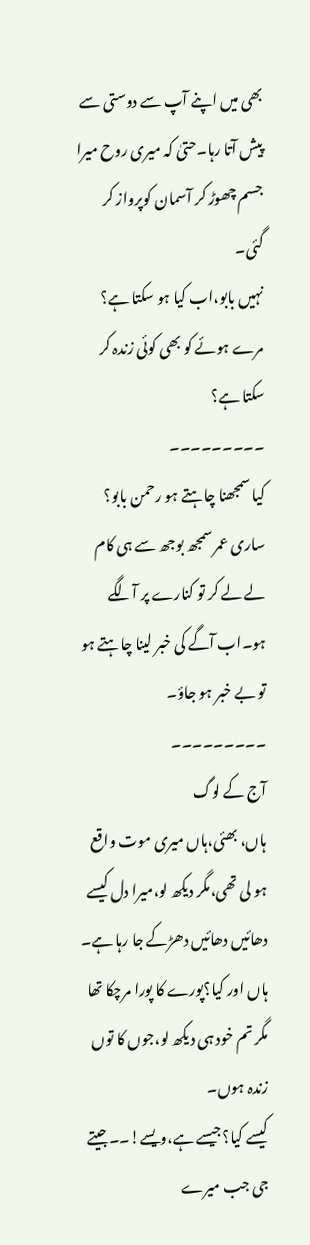بھی میں اپنے آپ سے دوستی سے پیش آتا رہا۔حتیٰ کہ میری روح میرا جسم چھوڑ کر آسمان کوپرواز کر گئی۔
نہیں بابو،اب کیا ہو سکتا ہے؟ مرے ہوئے کو بھی کوئی زندہ کر سکتا ہے؟
۔۔۔۔۔۔۔۔۔
کیا سمجھنا چاہتے ہو رحمن بابو؟
ساری عمر سمجھ بوجھ سے ہی کام لے لے کر تو کنارے پر آلگے ہو۔اب آگے کی خبر لینا چاہتے ہو تو بے خبر ہو جاؤ۔
۔۔۔۔۔۔۔۔۔
آج کے لوگ
ہاں، بھئی،ہاں میری موت واقع ہو لی تھی،مگر دیکھ لو،میرا دل کیسے دھائیں دھائیں دھڑکے جا رہا ہے۔
ہاں اور کیا؟پورے کا پورا مرچکا تھا مگر تم خود ہی دیکھ لو،جوں کا توں زندہ ہوں۔
کیسے کیا؟جیسے ہے،ویسے!۔۔جیتے جی جب میرے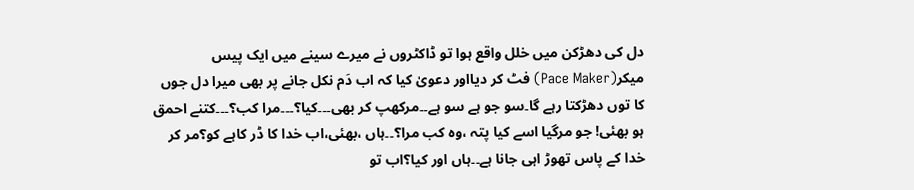دل کی دھڑکن میں خلل واقع ہوا تو ڈاکٹروں نے میرے سینے میں ایک پیس میکر(Pace Maker) فٹ کر دیااور دعویٰ کیا کہ اب دَم نکل جانے پر بھی میرا دل جوں کا توں دھڑکتا رہے گا۔سو جو ہے سو ہے۔۔مرکھپ کر بھی۔۔۔کیا؟۔۔۔مرا کب؟۔۔۔کتنے احمق ہو بھئی! جو مرگیا اسے کیا پتہ ،وہ کب مرا؟۔۔ہاں ،بھئی،اب خدا کا ڈر کاہے کو؟مر کر خدا کے پاس تھوڑ اہی جانا ہے۔۔ہاں اور کیا؟اب تو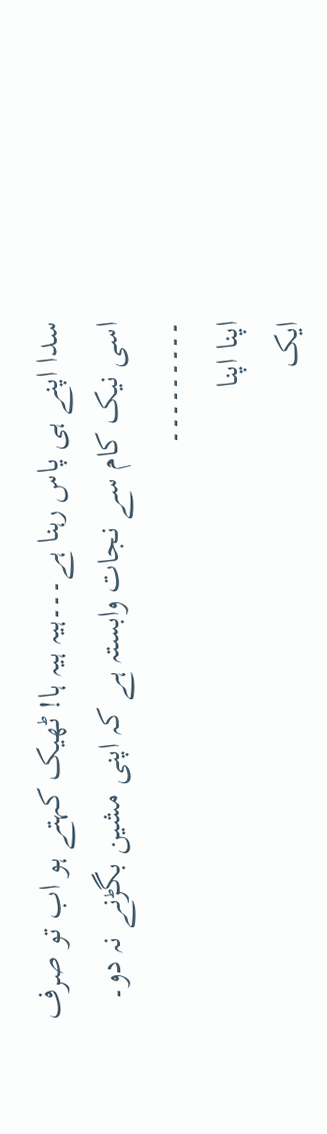سدا اپنے ہی پاس رہنا ہے۔۔۔ہیہ ہیہ ہا! ٹھیک کہتے ہو اب تو صرف اسی نیک کام سے نجات وابستہ ہے کہ اپنی مشین بگڑنے نہ دو۔
۔۔۔۔۔۔۔۔۔
اپنا اپنا
ایک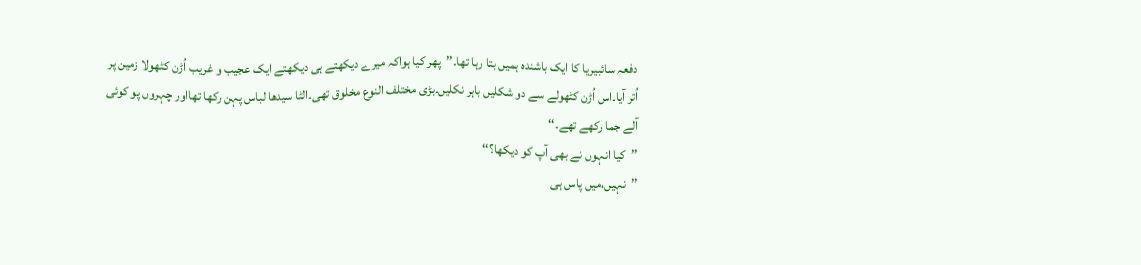دفعہ سائبیریا کا ایک باشندہ ہمیں بتا رہا تھا۔’’پھر کیا ہواکہ میرے دیکھتے ہی دیکھتے ایک عجیب و غریب اُڑن کٹھولا زمین پر اُتر آیا۔اس اُڑن کٹھولے سے دو شکلیں باہر نکلیں۔بڑی مختلف النوع مخلوق تھی۔الٹا سیدھا لباس پہن رکھا تھااور چہروں پو کوئی آلے جما رکھے تھے۔‘‘
’’کیا انہوں نے بھی آپ کو دیکھا؟‘‘
’’نہیں،میں پاس ہی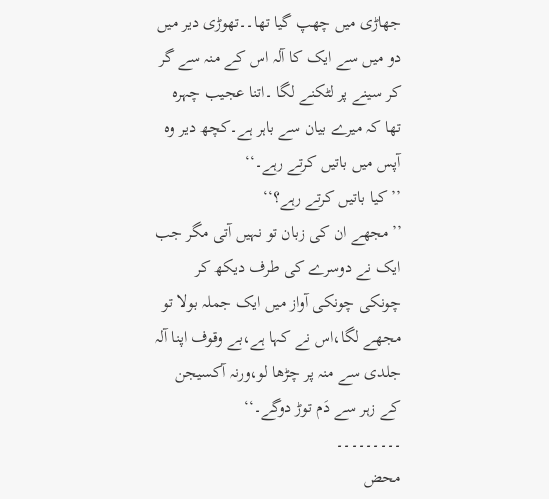جھاڑی میں چھپ گیا تھا۔۔تھوڑی دیر میں دو میں سے ایک کا آلہ اس کے منہ سے گر کر سینے پر لٹکنے لگا ۔اتنا عجیب چہرہ تھا کہ میرے بیان سے باہر ہے۔کچھ دیر وہ آپس میں باتیں کرتے رہے۔‘‘
’’کیا باتیں کرتے رہے؟‘‘
’’مجھے ان کی زبان تو نہیں آتی مگر جب ایک نے دوسرے کی طرف دیکھ کر چونکی چونکی آواز میں ایک جملہ بولا تو مجھے لگا،اس نے کہا ہے،بے وقوف اپنا آلہ جلدی سے منہ پر چڑھا لو،ورنہ آکسیجن کے زہر سے دَم توڑ دوگے۔‘‘
۔۔۔۔۔۔۔۔۔
محض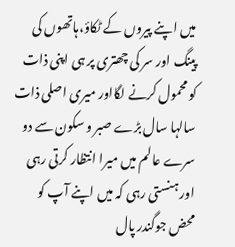میں اپنے پیروں کے ٹکاؤ،ہاتھوں کی پینگ اور سر کی چھتری پر ہی اپنی ذات کو محمول کرنے لگااور میری اصلی ذات سالہا سال بڑے صبر و سکون سے دو سرے عالم میں میرا انتظار کرتی رہی اور ہنستی رہی کہ میں اپنے آپ کو محض جوگندر پال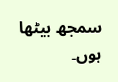سمجھ بیٹھا ہوں۔